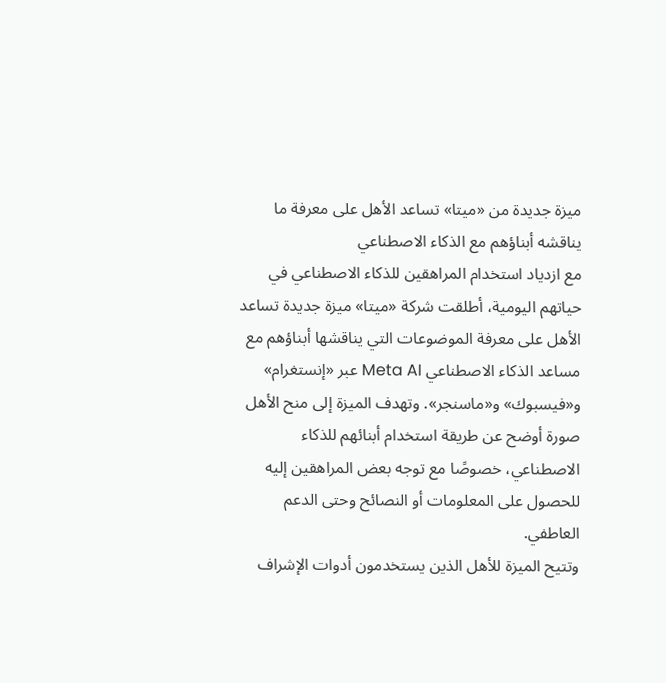ميزة جديدة من «ميتا» تساعد الأهل على معرفة ما يناقشه أبناؤهم مع الذكاء الاصطناعي
مع ازدياد استخدام المراهقين للذكاء الاصطناعي في حياتهم اليومية، أطلقت شركة «ميتا» ميزة جديدة تساعد الأهل على معرفة الموضوعات التي يناقشها أبناؤهم مع مساعد الذكاء الاصطناعي Meta AI عبر «إنستغرام» و«فيسبوك» و«ماسنجر». وتهدف الميزة إلى منح الأهل صورة أوضح عن طريقة استخدام أبنائهم للذكاء الاصطناعي، خصوصًا مع توجه بعض المراهقين إليه للحصول على المعلومات أو النصائح وحتى الدعم العاطفي.
وتتيح الميزة للأهل الذين يستخدمون أدوات الإشراف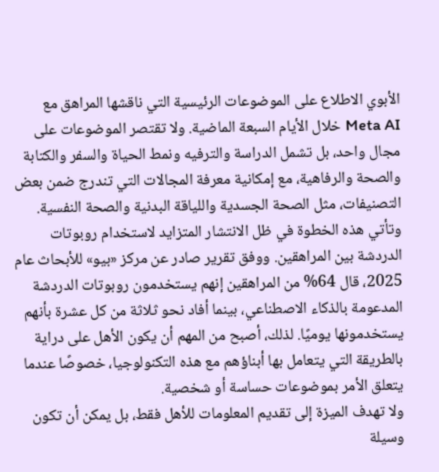الأبوي الاطلاع على الموضوعات الرئيسية التي ناقشها المراهق مع Meta AI خلال الأيام السبعة الماضية. ولا تقتصر الموضوعات على مجال واحد، بل تشمل الدراسة والترفيه ونمط الحياة والسفر والكتابة والصحة والرفاهية، مع إمكانية معرفة المجالات التي تندرج ضمن بعض التصنيفات، مثل الصحة الجسدية واللياقة البدنية والصحة النفسية.
وتأتي هذه الخطوة في ظل الانتشار المتزايد لاستخدام روبوتات الدردشة بين المراهقين. ووفق تقرير صادر عن مركز «بيو» للأبحاث عام 2025، قال 64% من المراهقين إنهم يستخدمون روبوتات الدردشة المدعومة بالذكاء الاصطناعي، بينما أفاد نحو ثلاثة من كل عشرة بأنهم يستخدمونها يوميًا. لذلك، أصبح من المهم أن يكون الأهل على دراية بالطريقة التي يتعامل بها أبناؤهم مع هذه التكنولوجيا، خصوصًا عندما يتعلق الأمر بموضوعات حساسة أو شخصية.
ولا تهدف الميزة إلى تقديم المعلومات للأهل فقط، بل يمكن أن تكون وسيلة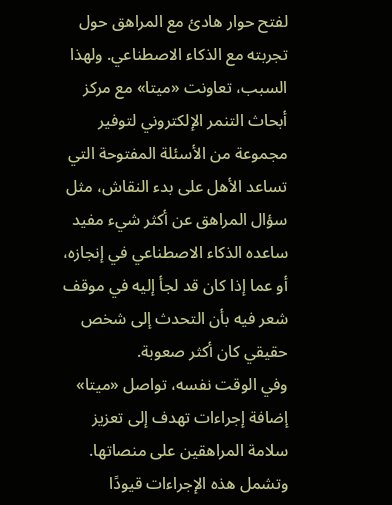لفتح حوار هادئ مع المراهق حول تجربته مع الذكاء الاصطناعي. ولهذا السبب، تعاونت «ميتا» مع مركز أبحاث التنمر الإلكتروني لتوفير مجموعة من الأسئلة المفتوحة التي تساعد الأهل على بدء النقاش، مثل سؤال المراهق عن أكثر شيء مفيد ساعده الذكاء الاصطناعي في إنجازه، أو عما إذا كان قد لجأ إليه في موقف شعر فيه بأن التحدث إلى شخص حقيقي كان أكثر صعوبة.
وفي الوقت نفسه، تواصل «ميتا» إضافة إجراءات تهدف إلى تعزيز سلامة المراهقين على منصاتها. وتشمل هذه الإجراءات قيودًا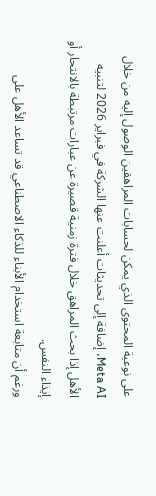على نوعية المحتوى الذي يمكن لحسابات المراهقين الوصول إليه من خلال Meta AI، إضافة إلى تحديثات أعلنت عنها الشركة في فبراير 2026 لتنبيه الأهل إذا بحث المراهق خلال فترة زمنية قصيرة عن عبارات مرتبطة بالانتحار أو إيذاء النفس.
ورغم أن متابعة استخدام الأبناء للذكاء الاصطناعي قد تساعد الأهل على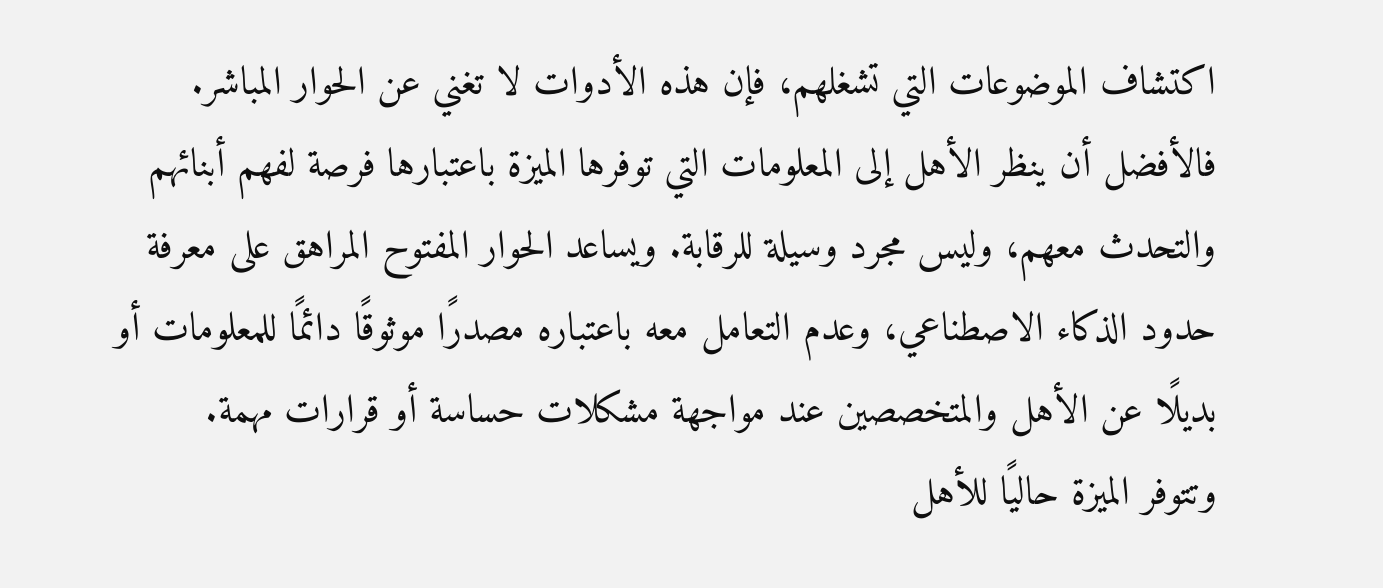اكتشاف الموضوعات التي تشغلهم، فإن هذه الأدوات لا تغني عن الحوار المباشر. فالأفضل أن ينظر الأهل إلى المعلومات التي توفرها الميزة باعتبارها فرصة لفهم أبنائهم والتحدث معهم، وليس مجرد وسيلة للرقابة. ويساعد الحوار المفتوح المراهق على معرفة حدود الذكاء الاصطناعي، وعدم التعامل معه باعتباره مصدرًا موثوقًا دائمًا للمعلومات أو بديلًا عن الأهل والمتخصصين عند مواجهة مشكلات حساسة أو قرارات مهمة.
وتتوفر الميزة حاليًا للأهل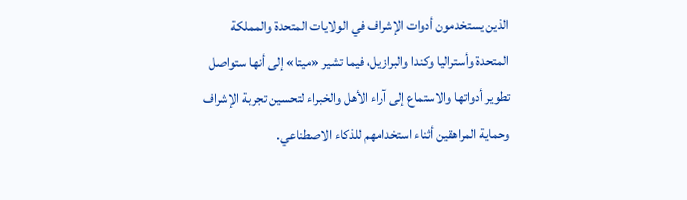الذين يستخدمون أدوات الإشراف في الولايات المتحدة والمملكة المتحدة وأستراليا وكندا والبرازيل، فيما تشير «ميتا» إلى أنها ستواصل تطوير أدواتها والاستماع إلى آراء الأهل والخبراء لتحسين تجربة الإشراف وحماية المراهقين أثناء استخدامهم للذكاء الاصطناعي.